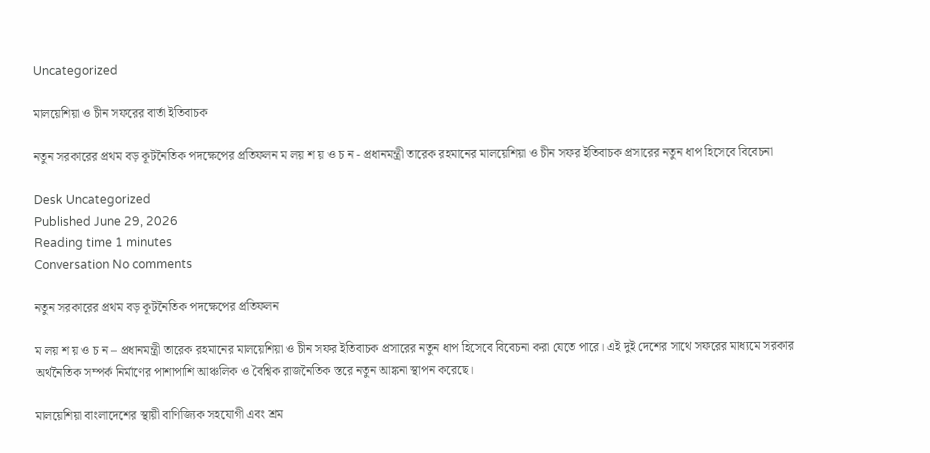Uncategorized

মালয়েশিয়া ও চীন সফরের বার্তা ইতিবাচক

নতুন সরকারের প্রথম বড় কূটনৈতিক পদক্ষেপের প্রতিফলন ম লয় শ য় ও চ ন - প্রধানমন্ত্রী তারেক রহমানের মালয়েশিয়া ও চীন সফর ইতিবাচক প্রসারের নতুন ধাপ হিসেবে বিবেচনা

Desk Uncategorized
Published June 29, 2026
Reading time 1 minutes
Conversation No comments

নতুন সরকারের প্রথম বড় কূটনৈতিক পদক্ষেপের প্রতিফলন

ম লয় শ য় ও চ ন – প্রধানমন্ত্রী তারেক রহমানের মালয়েশিয়া ও চীন সফর ইতিবাচক প্রসারের নতুন ধাপ হিসেবে বিবেচনা করা যেতে পারে। এই দুই দেশের সাথে সফরের মাধ্যমে সরকার অর্থনৈতিক সম্পর্ক নির্মাণের পাশাপাশি আঞ্চলিক ও বৈশ্বিক রাজনৈতিক স্তরে নতুন আঙ্কনা স্থাপন করেছে।

মালয়েশিয়া বাংলাদেশের স্থায়ী বাণিজ্যিক সহযোগী এবং শ্রম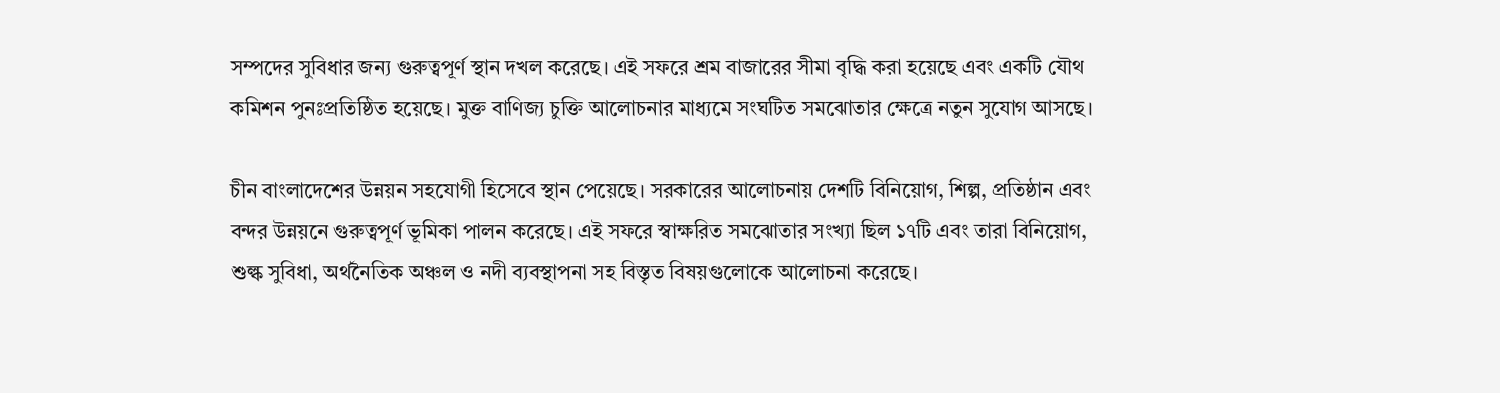সম্পদের সুবিধার জন্য গুরুত্বপূর্ণ স্থান দখল করেছে। এই সফরে শ্রম বাজারের সীমা বৃদ্ধি করা হয়েছে এবং একটি যৌথ কমিশন পুনঃপ্রতিষ্ঠিত হয়েছে। মুক্ত বাণিজ্য চুক্তি আলোচনার মাধ্যমে সংঘটিত সমঝোতার ক্ষেত্রে নতুন সুযোগ আসছে।

চীন বাংলাদেশের উন্নয়ন সহযোগী হিসেবে স্থান পেয়েছে। সরকারের আলোচনায় দেশটি বিনিয়োগ, শিল্প, প্রতিষ্ঠান এবং বন্দর উন্নয়নে গুরুত্বপূর্ণ ভূমিকা পালন করেছে। এই সফরে স্বাক্ষরিত সমঝোতার সংখ্যা ছিল ১৭টি এবং তারা বিনিয়োগ, শুল্ক সুবিধা, অর্থনৈতিক অঞ্চল ও নদী ব্যবস্থাপনা সহ বিস্তৃত বিষয়গুলোকে আলোচনা করেছে।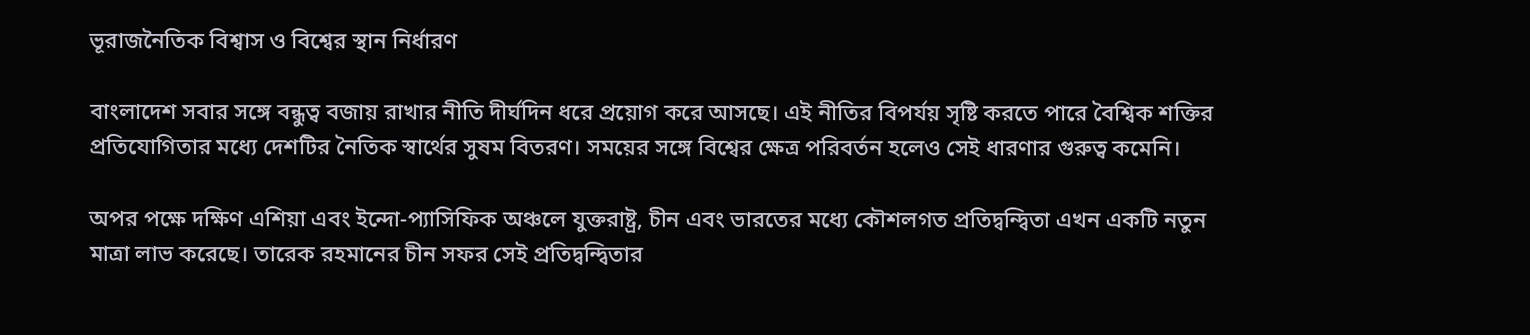ভূরাজনৈতিক বিশ্বাস ও বিশ্বের স্থান নির্ধারণ

বাংলাদেশ সবার সঙ্গে বন্ধুত্ব বজায় রাখার নীতি দীর্ঘদিন ধরে প্রয়োগ করে আসছে। এই নীতির বিপর্যয় সৃষ্টি করতে পারে বৈশ্বিক শক্তির প্রতিযোগিতার মধ্যে দেশটির নৈতিক স্বার্থের সুষম বিতরণ। সময়ের সঙ্গে বিশ্বের ক্ষেত্র পরিবর্তন হলেও সেই ধারণার গুরুত্ব কমেনি।

অপর পক্ষে দক্ষিণ এশিয়া এবং ইন্দো-প্যাসিফিক অঞ্চলে যুক্তরাষ্ট্র, চীন এবং ভারতের মধ্যে কৌশলগত প্রতিদ্বন্দ্বিতা এখন একটি নতুন মাত্রা লাভ করেছে। তারেক রহমানের চীন সফর সেই প্রতিদ্বন্দ্বিতার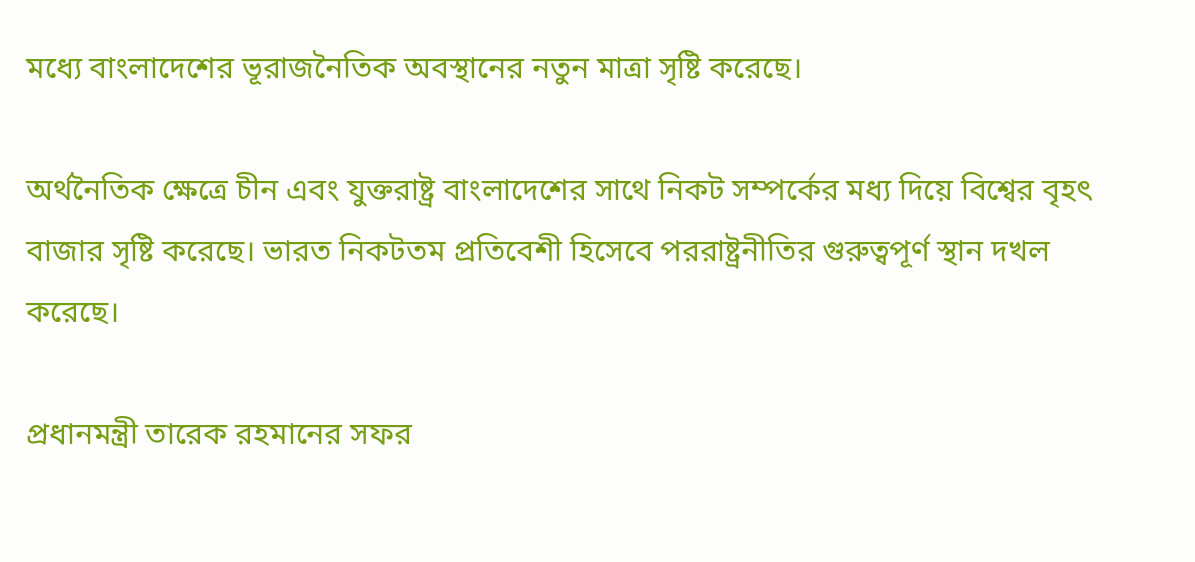মধ্যে বাংলাদেশের ভূরাজনৈতিক অবস্থানের নতুন মাত্রা সৃষ্টি করেছে।

অর্থনৈতিক ক্ষেত্রে চীন এবং যুক্তরাষ্ট্র বাংলাদেশের সাথে নিকট সম্পর্কের মধ্য দিয়ে বিশ্বের বৃহৎ বাজার সৃষ্টি করেছে। ভারত নিকটতম প্রতিবেশী হিসেবে পররাষ্ট্রনীতির গুরুত্বপূর্ণ স্থান দখল করেছে।

প্রধানমন্ত্রী তারেক রহমানের সফর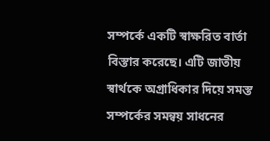সম্পর্কে একটি স্বাক্ষরিত বার্তা বিস্তার করেছে। এটি জাতীয় স্বার্থকে অগ্রাধিকার দিয়ে সমস্ত সম্পর্কের সমন্বয় সাধনের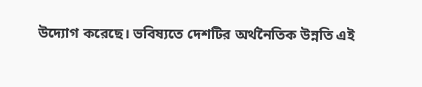উদ্যোগ করেছে। ভবিষ্যতে দেশটির অর্থনৈতিক উন্নতি এই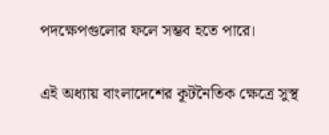পদক্ষেপগুলোর ফলে সম্ভব হতে পারে।

এই অধ্যায় বাংলাদেশের কূটনৈতিক ক্ষেত্রে সুস্থ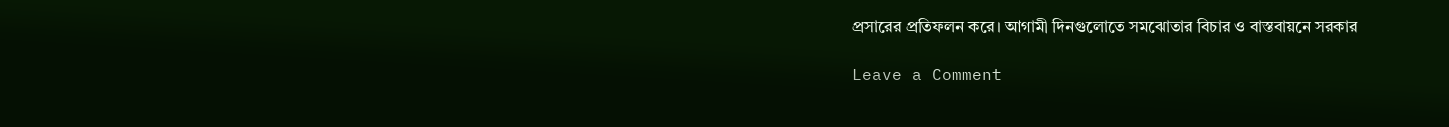প্রসারের প্রতিফলন করে। আগামী দিনগুলোতে সমঝোতার বিচার ও বাস্তবায়নে সরকার

Leave a Comment